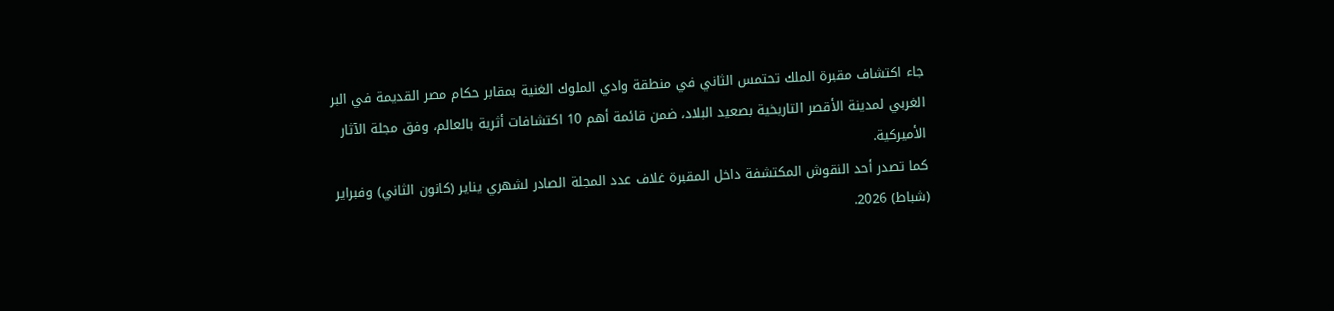جاء اكتشاف مقبرة الملك تحتمس الثاني في منطقة وادي الملوك الغنية بمقابر حكام مصر القديمة في البر الغربي لمدينة الأقصر التاريخية بصعيد البلاد، ضمن قائمة أهم 10 اكتشافات أثرية بالعالم، وفق مجلة الآثار الأميركية.
كما تصدر أحد النقوش المكتشفة داخل المقبرة غلاف عدد المجلة الصادر لشهري يناير (كانون الثاني) وفبراير (شباط) 2026.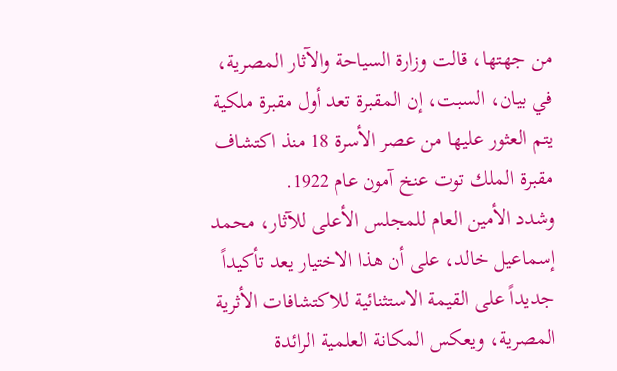من جهتها، قالت وزارة السياحة والآثار المصرية، في بيان، السبت، إن المقبرة تعد أول مقبرة ملكية يتم العثور عليها من عصر الأسرة 18 منذ اكتشاف مقبرة الملك توت عنخ آمون عام 1922.
وشدد الأمين العام للمجلس الأعلى للآثار، محمد إسماعيل خالد، على أن هذا الاختيار يعد تأكيداً جديداً على القيمة الاستثنائية للاكتشافات الأثرية المصرية، ويعكس المكانة العلمية الرائدة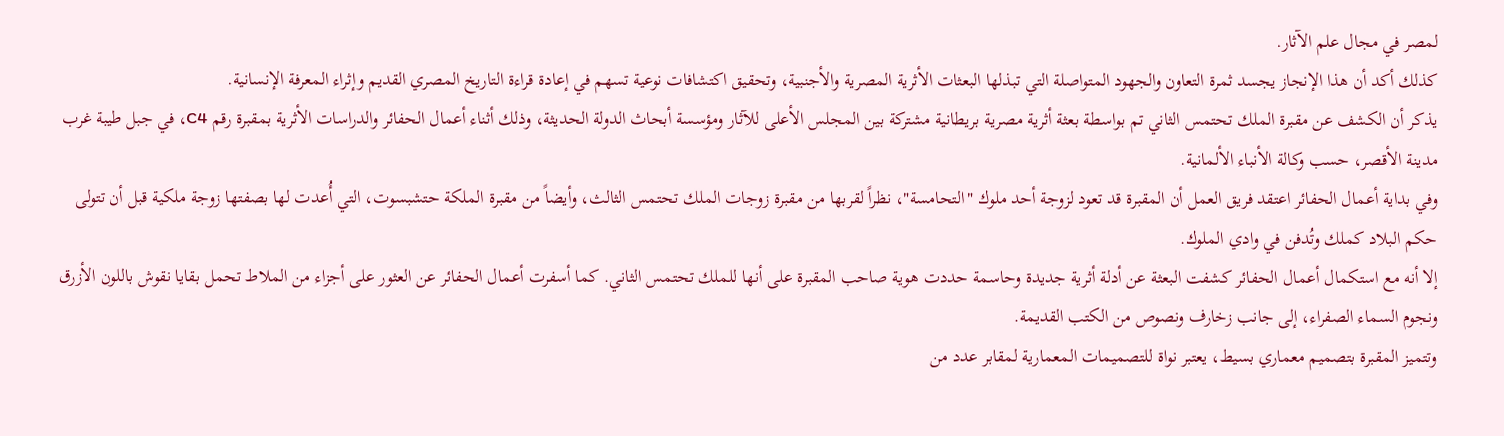لمصر في مجال علم الآثار.
كذلك أكد أن هذا الإنجاز يجسد ثمرة التعاون والجهود المتواصلة التي تبذلها البعثات الأثرية المصرية والأجنبية، وتحقيق اكتشافات نوعية تسهم في إعادة قراءة التاريخ المصري القديم وإثراء المعرفة الإنسانية.
يذكر أن الكشف عن مقبرة الملك تحتمس الثاني تم بواسطة بعثة أثرية مصرية بريطانية مشتركة بين المجلس الأعلى للآثار ومؤسسة أبحاث الدولة الحديثة، وذلك أثناء أعمال الحفائر والدراسات الأثرية بمقبرة رقم C4، في جبل طيبة غرب مدينة الأقصر، حسب وكالة الأنباء الألمانية.
وفي بداية أعمال الحفائر اعتقد فريق العمل أن المقبرة قد تعود لزوجة أحد ملوك "التحامسة"، نظراً لقربها من مقبرة زوجات الملك تحتمس الثالث، وأيضاً من مقبرة الملكة حتشبسوت، التي أُعدت لها بصفتها زوجة ملكية قبل أن تتولى حكم البلاد كملك وتُدفن في وادي الملوك.
إلا أنه مع استكمال أعمال الحفائر كشفت البعثة عن أدلة أثرية جديدة وحاسمة حددت هوية صاحب المقبرة على أنها للملك تحتمس الثاني. كما أسفرت أعمال الحفائر عن العثور على أجزاء من الملاط تحمل بقايا نقوش باللون الأزرق ونجوم السماء الصفراء، إلى جانب زخارف ونصوص من الكتب القديمة.
وتتميز المقبرة بتصميم معماري بسيط، يعتبر نواة للتصميمات المعمارية لمقابر عدد من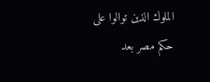الملوك الذين توالوا على حكم مصر بعد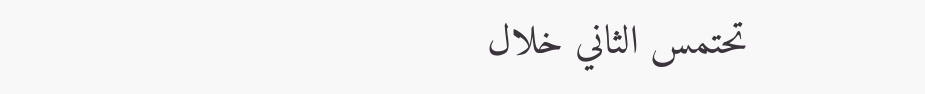تحتمس الثاني خلال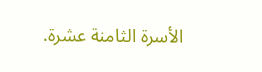الأسرة الثامنة عشرة.